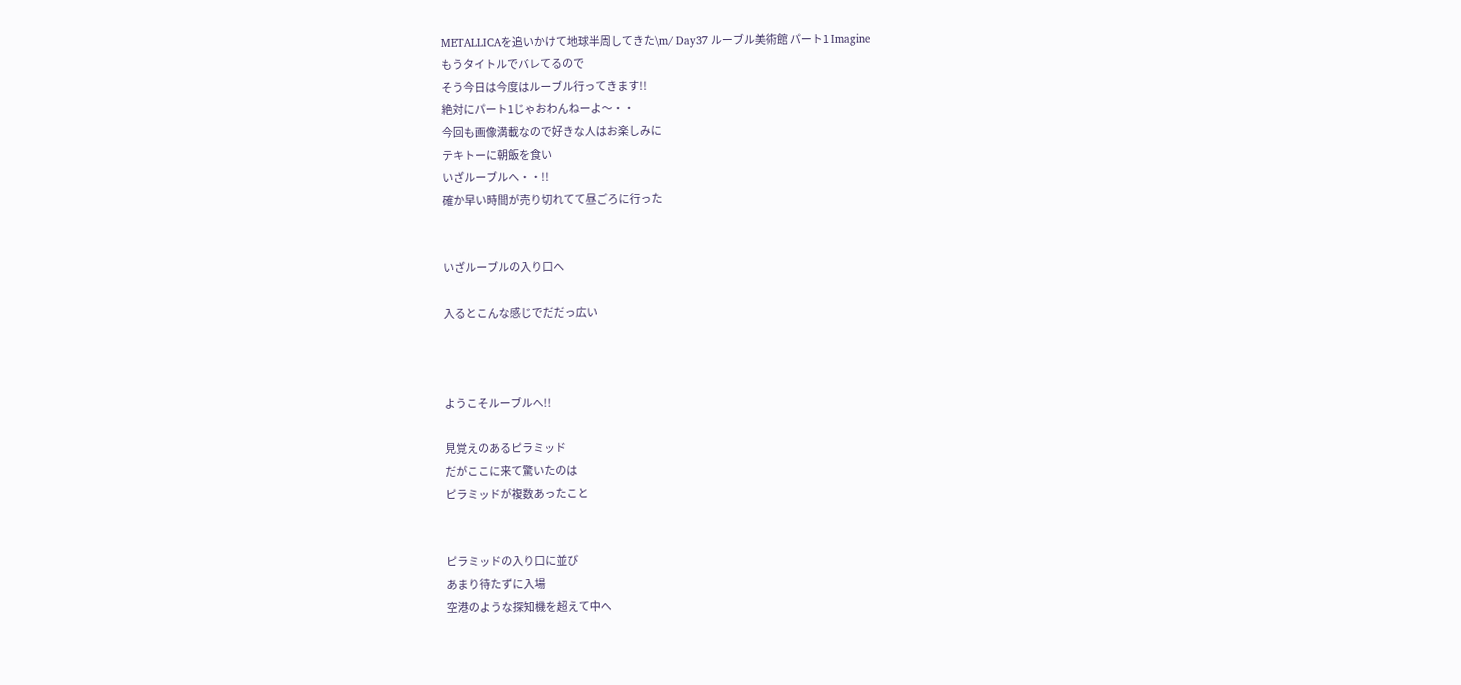METALLICAを追いかけて地球半周してきた\m/ Day37 ルーブル美術館 パート1 Imagine
もうタイトルでバレてるので
そう今日は今度はルーブル行ってきます!!
絶対にパート1じゃおわんねーよ〜・・
今回も画像満載なので好きな人はお楽しみに
テキトーに朝飯を食い
いざルーブルへ・・!!
確か早い時間が売り切れてて昼ごろに行った


いざルーブルの入り口へ

入るとこんな感じでだだっ広い



ようこそルーブルへ!!

見覚えのあるピラミッド
だがここに来て驚いたのは
ピラミッドが複数あったこと


ピラミッドの入り口に並び
あまり待たずに入場
空港のような探知機を超えて中へ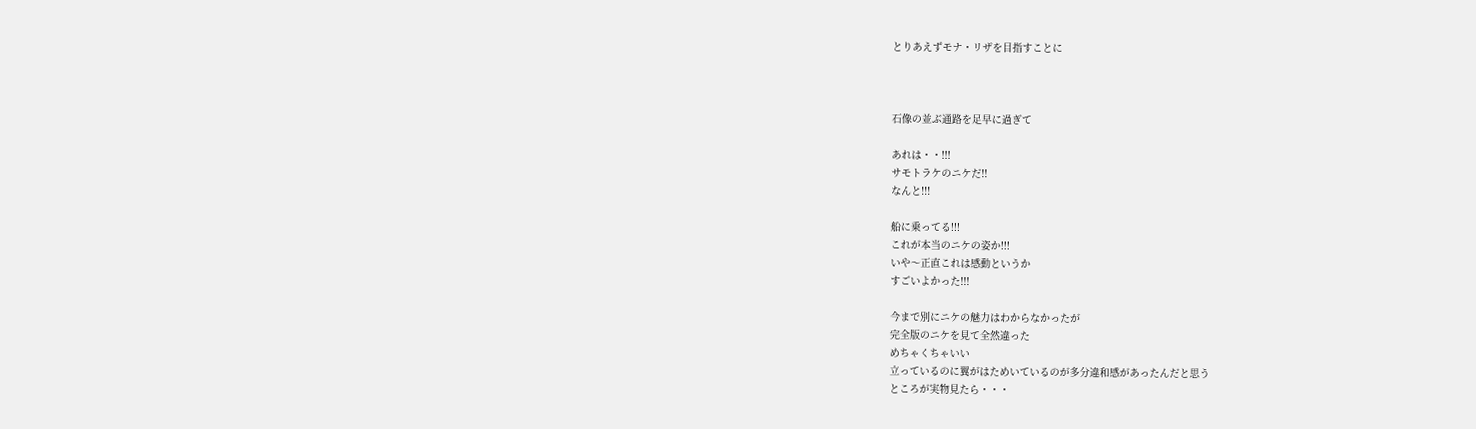とりあえずモナ・リザを目指すことに



石像の並ぶ通路を足早に過ぎて

あれは・・!!!
サモトラケのニケだ!!
なんと!!!

船に乗ってる!!!
これが本当のニケの姿か!!!
いや〜正直これは感動というか
すごいよかった!!!

今まで別にニケの魅力はわからなかったが
完全版のニケを見て全然違った
めちゃくちゃいい
立っているのに翼がはためいているのが多分違和感があったんだと思う
ところが実物見たら・・・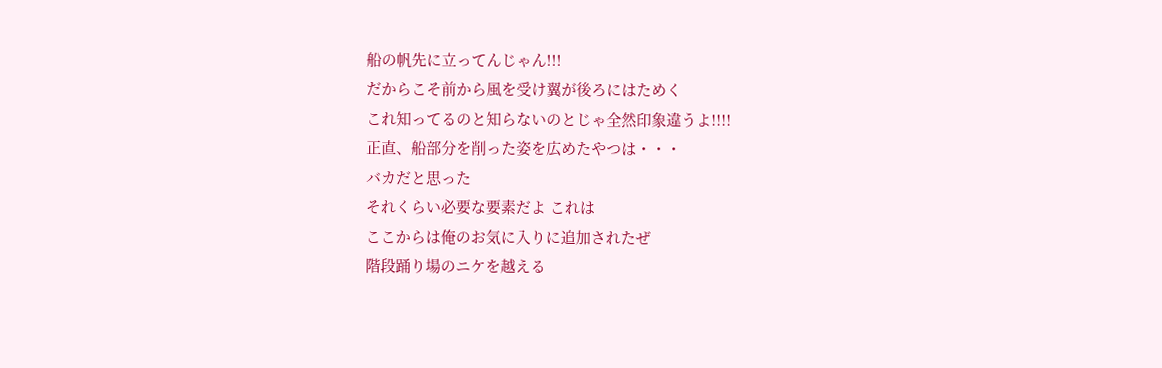船の帆先に立ってんじゃん!!!
だからこそ前から風を受け翼が後ろにはためく
これ知ってるのと知らないのとじゃ全然印象違うよ!!!!
正直、船部分を削った姿を広めたやつは・・・
バカだと思った
それくらい必要な要素だよ これは
ここからは俺のお気に入りに追加されたぜ
階段踊り場のニケを越える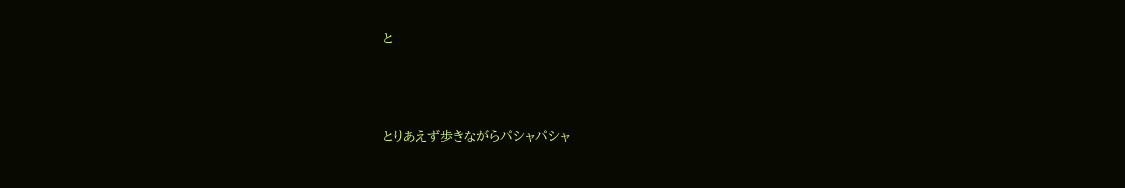と



とりあえず歩きながらパシャパシャ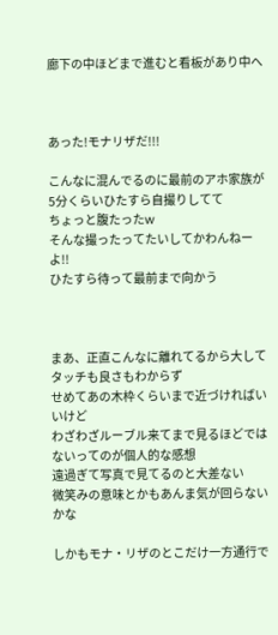廊下の中ほどまで進むと看板があり中へ



あった!モナリザだ!!!

こんなに混んでるのに最前のアホ家族が5分くらいひたすら自撮りしてて
ちょっと腹たったw
そんな撮ったってたいしてかわんねーよ!!
ひたすら待って最前まで向かう



まあ、正直こんなに離れてるから大してタッチも良さもわからず
せめてあの木枠くらいまで近づければいいけど
わざわざルーブル来てまで見るほどではないってのが個人的な感想
遠過ぎて写真で見てるのと大差ない
微笑みの意味とかもあんま気が回らないかな

しかもモナ・リザのとこだけ一方通行で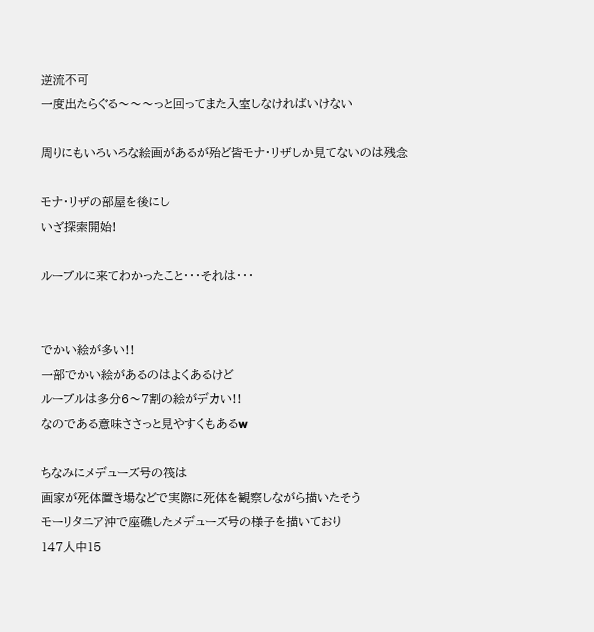逆流不可
一度出たらぐる〜〜〜っと回ってまた入室しなければいけない

周りにもいろいろな絵画があるが殆ど皆モナ・リザしか見てないのは残念

モナ・リザの部屋を後にし
いざ探索開始!

ルーブルに来てわかったこと・・・それは・・・


でかい絵が多い!!
一部でかい絵があるのはよくあるけど
ルーブルは多分6〜7割の絵がデカい!!
なのである意味ささっと見やすくもあるw

ちなみにメデューズ号の筏は
画家が死体置き場などで実際に死体を観察しながら描いたそう
モーリタニア沖で座礁したメデューズ号の様子を描いており
147人中15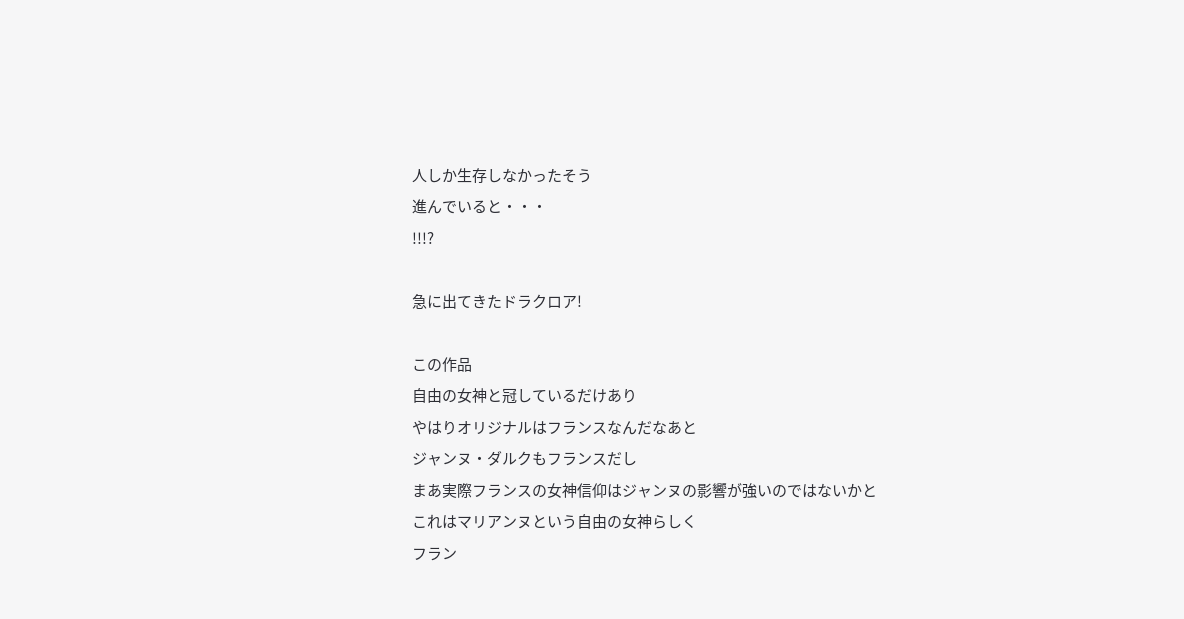人しか生存しなかったそう
進んでいると・・・
!!!?

急に出てきたドラクロア!

この作品
自由の女神と冠しているだけあり
やはりオリジナルはフランスなんだなあと
ジャンヌ・ダルクもフランスだし
まあ実際フランスの女神信仰はジャンヌの影響が強いのではないかと
これはマリアンヌという自由の女神らしく
フラン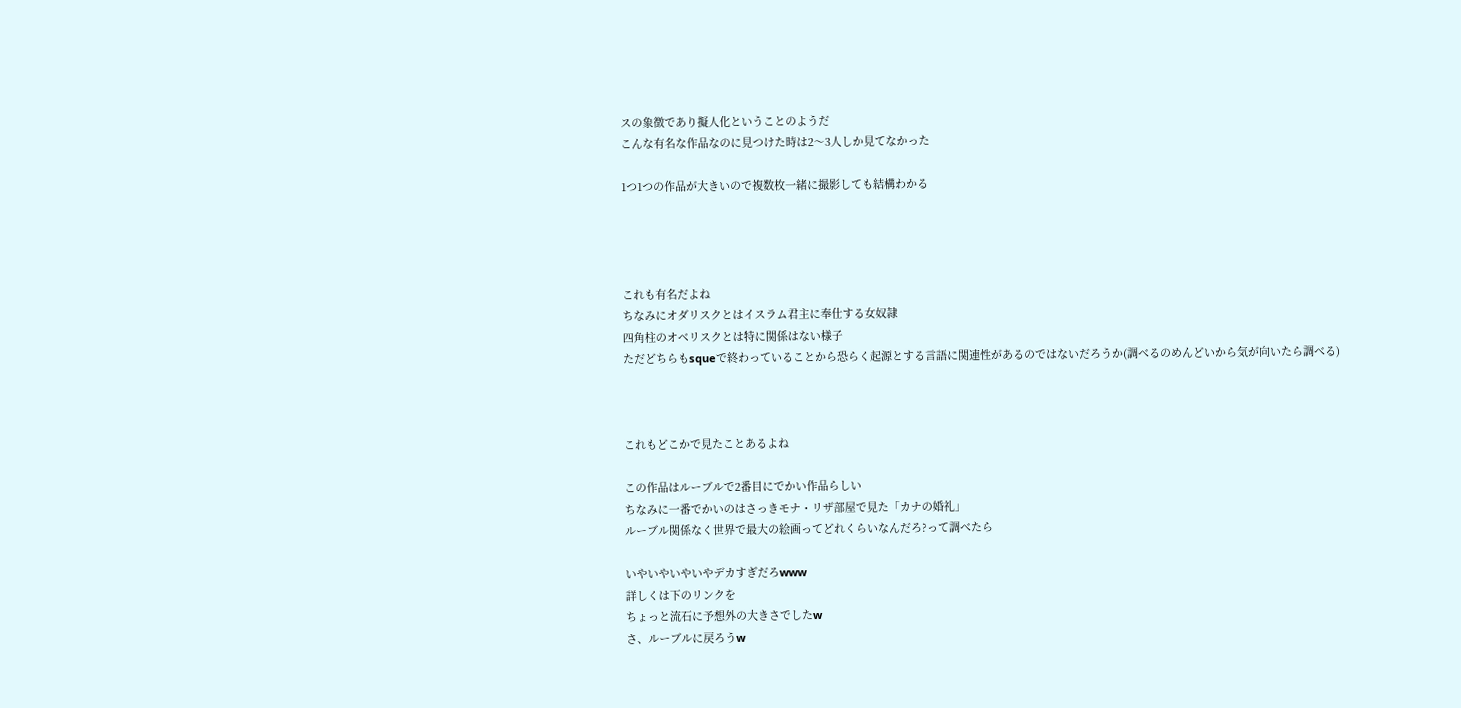スの象徴であり擬人化ということのようだ
こんな有名な作品なのに見つけた時は2〜3人しか見てなかった

1つ1つの作品が大きいので複数枚一緒に撮影しても結構わかる




これも有名だよね
ちなみにオダリスクとはイスラム君主に奉仕する女奴隷
四角柱のオベリスクとは特に関係はない様子
ただどちらもsqueで終わっていることから恐らく起源とする言語に関連性があるのではないだろうか(調べるのめんどいから気が向いたら調べる)



これもどこかで見たことあるよね

この作品はルーブルで2番目にでかい作品らしい
ちなみに一番でかいのはさっきモナ・リザ部屋で見た「カナの婚礼」
ルーブル関係なく世界で最大の絵画ってどれくらいなんだろ?って調べたら

いやいやいやいやデカすぎだろwww
詳しくは下のリンクを
ちょっと流石に予想外の大きさでしたw
さ、ルーブルに戻ろうw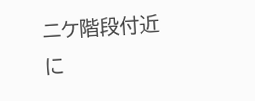ニケ階段付近に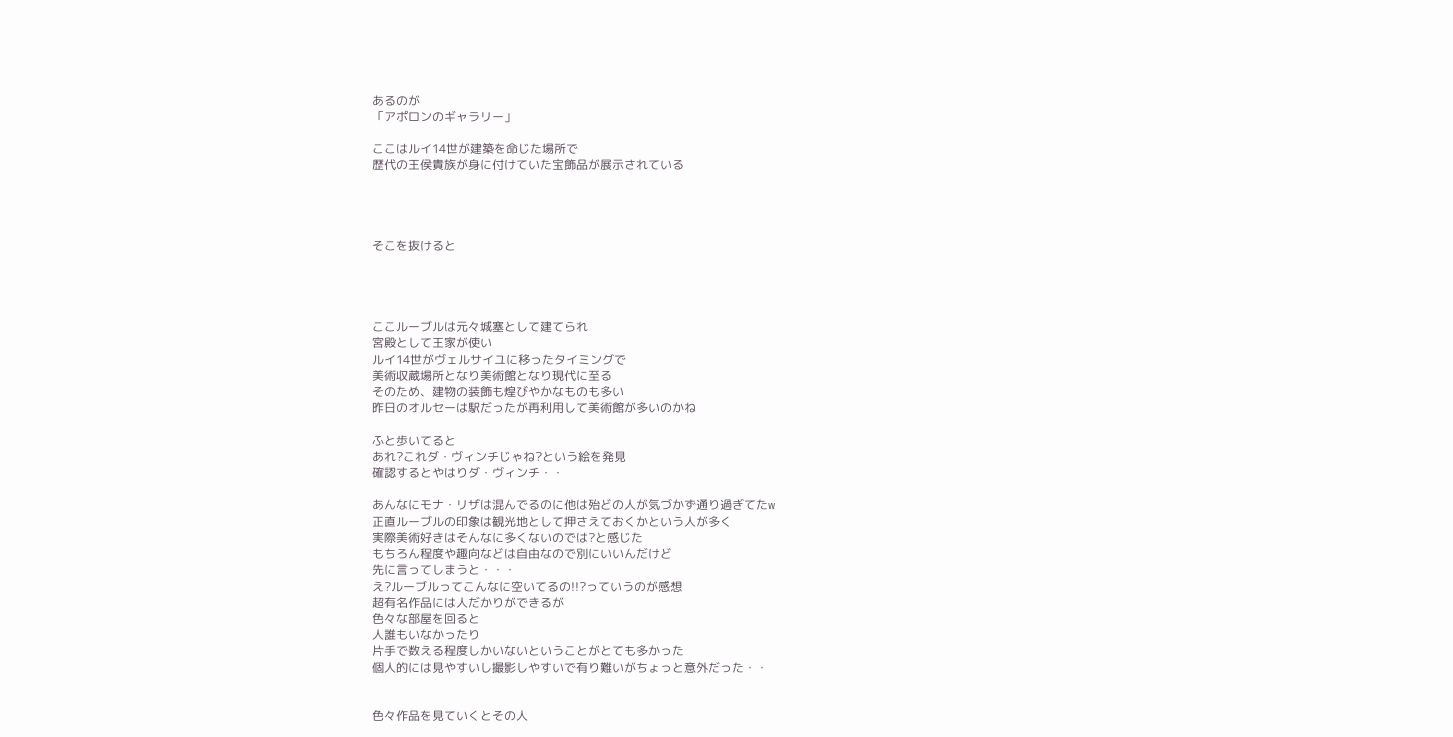あるのが
「アポロンのギャラリー」

ここはルイ14世が建築を命じた場所で
歴代の王侯貴族が身に付けていた宝飾品が展示されている




そこを抜けると




ここルーブルは元々城塞として建てられ
宮殿として王家が使い
ルイ14世がヴェルサイユに移ったタイミングで
美術収蔵場所となり美術館となり現代に至る
そのため、建物の装飾も煌びやかなものも多い
昨日のオルセーは駅だったが再利用して美術館が多いのかね

ふと歩いてると
あれ?これダ・ヴィンチじゃね?という絵を発見
確認するとやはりダ・ヴィンチ・・

あんなにモナ・リザは混んでるのに他は殆どの人が気づかず通り過ぎてたw
正直ルーブルの印象は観光地として押さえておくかという人が多く
実際美術好きはそんなに多くないのでは?と感じた
もちろん程度や趣向などは自由なので別にいいんだけど
先に言ってしまうと・・・
え?ルーブルってこんなに空いてるの!!?っていうのが感想
超有名作品には人だかりができるが
色々な部屋を回ると
人誰もいなかったり
片手で数える程度しかいないということがとても多かった
個人的には見やすいし撮影しやすいで有り難いがちょっと意外だった・・


色々作品を見ていくとその人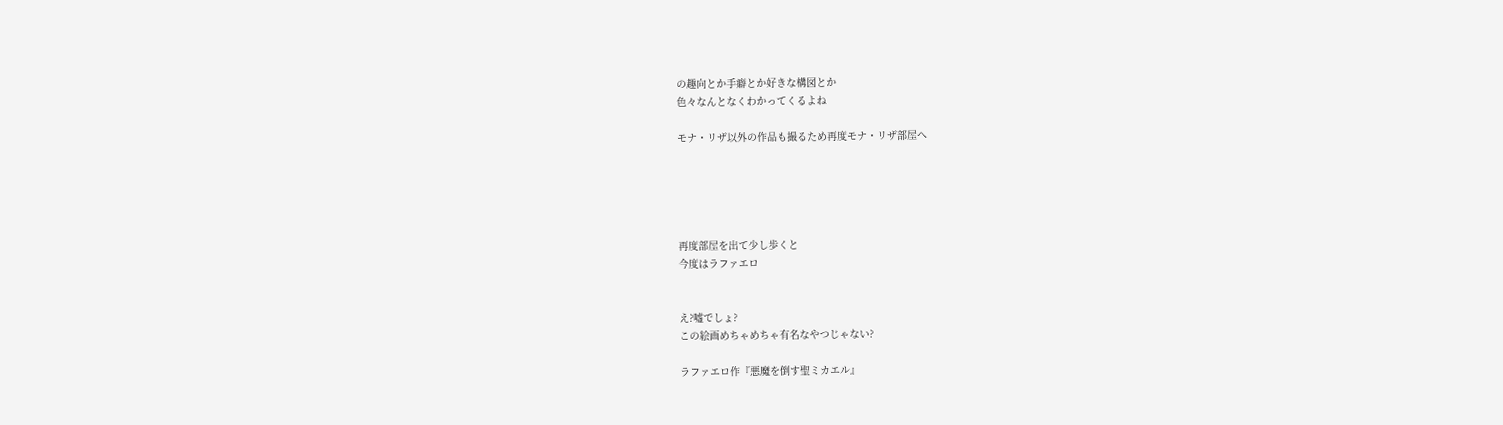の趣向とか手癖とか好きな構図とか
色々なんとなくわかってくるよね

モナ・リザ以外の作品も撮るため再度モナ・リザ部屋へ





再度部屋を出て少し歩くと
今度はラファエロ


え?嘘でしょ?
この絵画めちゃめちゃ有名なやつじゃない?

ラファエロ作『悪魔を倒す聖ミカエル』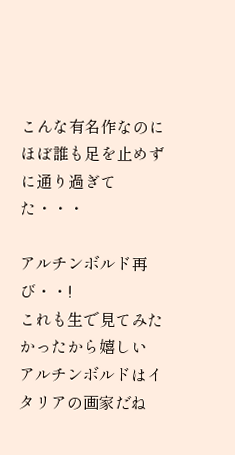こんな有名作なのにほぼ誰も足を止めずに通り過ぎてた・・・

アルチンボルド再び・・!
これも生で見てみたかったから嬉しい
アルチンボルドはイタリアの画家だね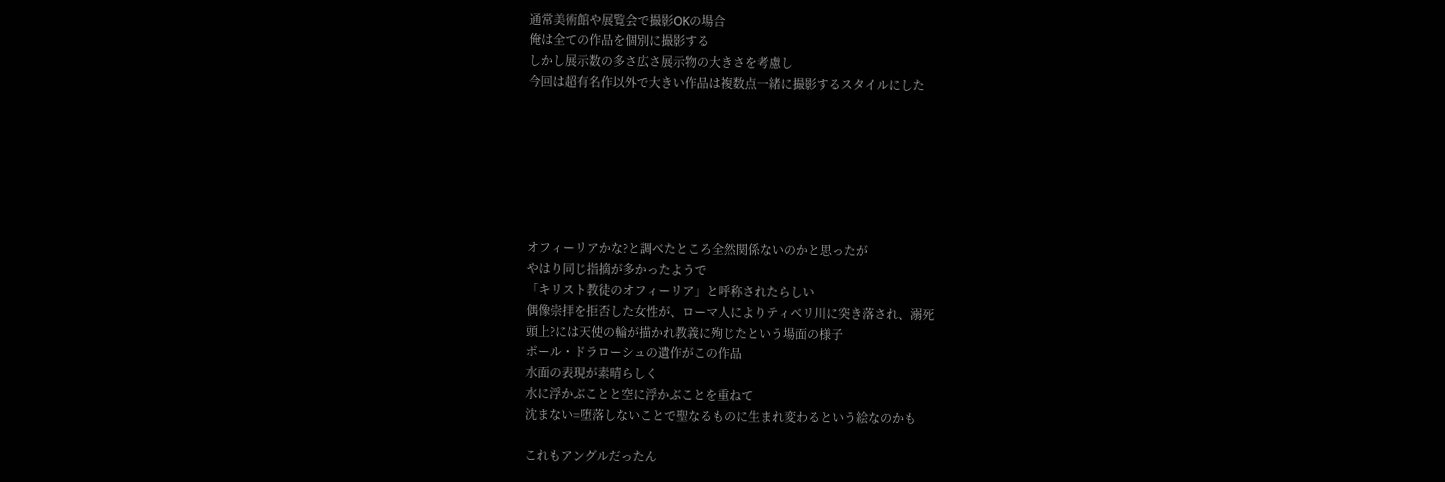通常美術館や展覧会で撮影OKの場合
俺は全ての作品を個別に撮影する
しかし展示数の多さ広さ展示物の大きさを考慮し
今回は超有名作以外で大きい作品は複数点一緒に撮影するスタイルにした







オフィーリアかな?と調べたところ全然関係ないのかと思ったが
やはり同じ指摘が多かったようで
「キリスト教徒のオフィーリア」と呼称されたらしい
偶像崇拝を拒否した女性が、ローマ人によりティベリ川に突き落され、溺死
頭上?には天使の輪が描かれ教義に殉じたという場面の様子
ポール・ドラローシュの遺作がこの作品
水面の表現が素晴らしく
水に浮かぶことと空に浮かぶことを重ねて
沈まない=堕落しないことで聖なるものに生まれ変わるという絵なのかも

これもアングルだったん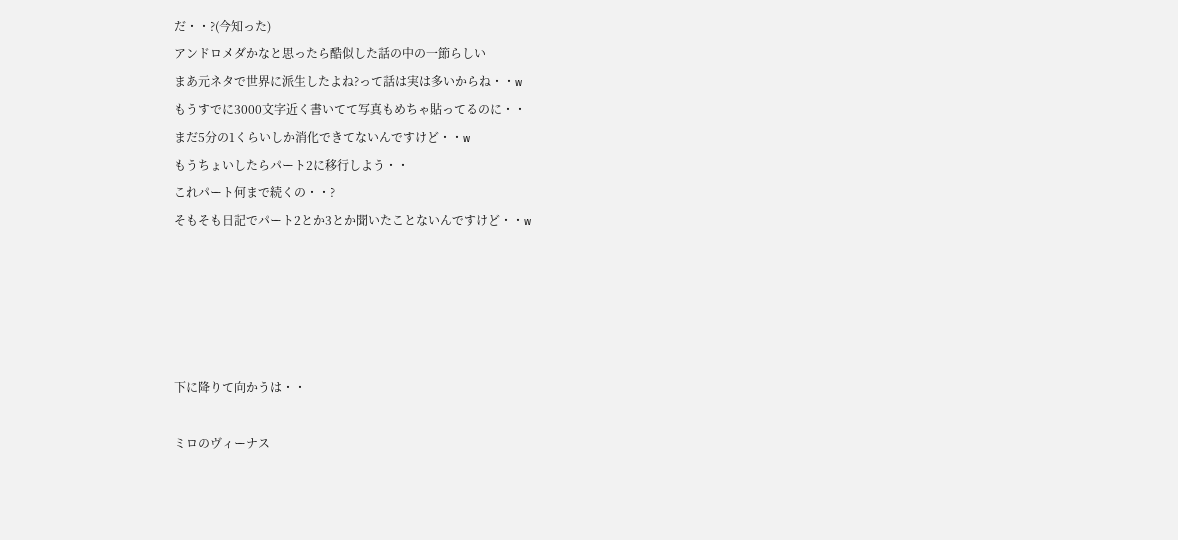だ・・?(今知った)
アンドロメダかなと思ったら酷似した話の中の一節らしい
まあ元ネタで世界に派生したよね?って話は実は多いからね・・w
もうすでに3000文字近く書いてて写真もめちゃ貼ってるのに・・
まだ5分の1くらいしか消化できてないんですけど・・w
もうちょいしたらパート2に移行しよう・・
これパート何まで続くの・・?
そもそも日記でパート2とか3とか聞いたことないんですけど・・w





下に降りて向かうは・・

ミロのヴィーナス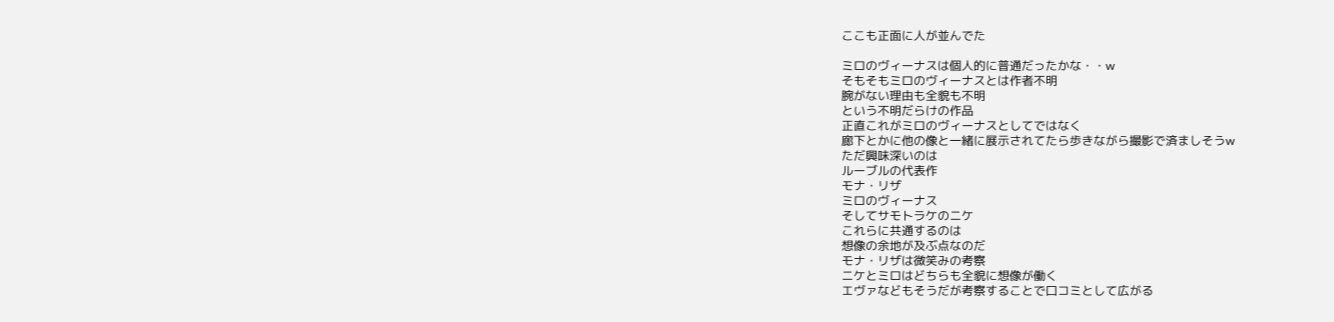ここも正面に人が並んでた

ミロのヴィーナスは個人的に普通だったかな・・w
そもそもミロのヴィーナスとは作者不明
腕がない理由も全貌も不明
という不明だらけの作品
正直これがミロのヴィーナスとしてではなく
廊下とかに他の像と一緒に展示されてたら歩きながら撮影で済ましそうw
ただ興味深いのは
ルーブルの代表作
モナ・リザ
ミロのヴィーナス
そしてサモトラケのニケ
これらに共通するのは
想像の余地が及ぶ点なのだ
モナ・リザは微笑みの考察
ニケとミロはどちらも全貌に想像が働く
エヴァなどもそうだが考察することで口コミとして広がる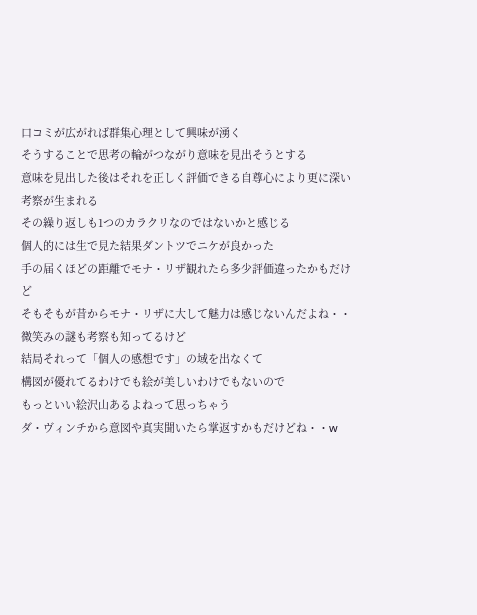口コミが広がれば群集心理として興味が湧く
そうすることで思考の輪がつながり意味を見出そうとする
意味を見出した後はそれを正しく評価できる自尊心により更に深い考察が生まれる
その繰り返しも1つのカラクリなのではないかと感じる
個人的には生で見た結果ダントツでニケが良かった
手の届くほどの距離でモナ・リザ観れたら多少評価違ったかもだけど
そもそもが昔からモナ・リザに大して魅力は感じないんだよね・・
微笑みの謎も考察も知ってるけど
結局それって「個人の感想です」の域を出なくて
構図が優れてるわけでも絵が美しいわけでもないので
もっといい絵沢山あるよねって思っちゃう
ダ・ヴィンチから意図や真実聞いたら掌返すかもだけどね・・w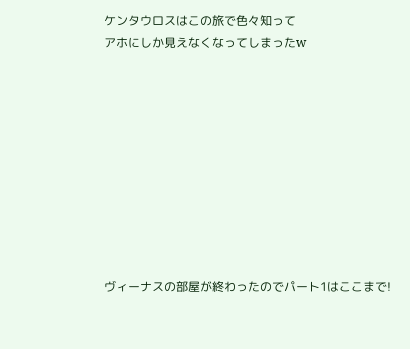ケンタウロスはこの旅で色々知って
アホにしか見えなくなってしまったw










ヴィーナスの部屋が終わったのでパート1はここまで!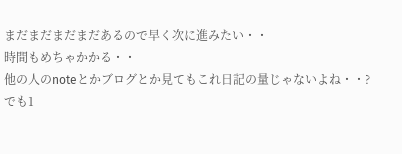まだまだまだまだあるので早く次に進みたい・・
時間もめちゃかかる・・
他の人のnoteとかブログとか見てもこれ日記の量じゃないよね・・?
でも1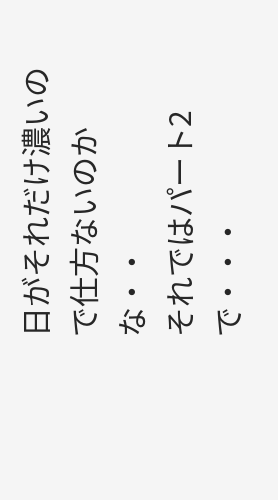日がそれだけ濃いので仕方ないのかな・・
それではパート2で・・・